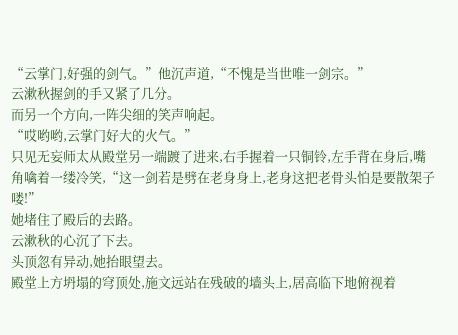“云掌门,好强的剑气。”他沉声道,“不愧是当世唯一剑宗。”
云漱秋握剑的手又紧了几分。
而另一个方向,一阵尖细的笑声响起。
“哎哟哟,云掌门好大的火气。”
只见无妄师太从殿堂另一端踱了进来,右手握着一只铜铃,左手背在身后,嘴角噙着一缕冷笑,“这一剑若是劈在老身身上,老身这把老骨头怕是要散架子喽!”
她堵住了殿后的去路。
云漱秋的心沉了下去。
头顶忽有异动,她抬眼望去。
殿堂上方坍塌的穹顶处,施文远站在残破的墙头上,居高临下地俯视着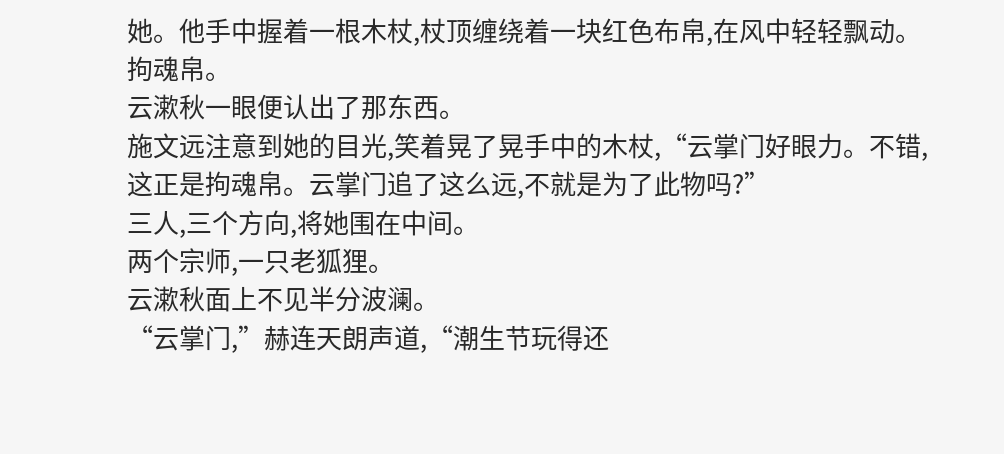她。他手中握着一根木杖,杖顶缠绕着一块红色布帛,在风中轻轻飘动。
拘魂帛。
云漱秋一眼便认出了那东西。
施文远注意到她的目光,笑着晃了晃手中的木杖,“云掌门好眼力。不错,这正是拘魂帛。云掌门追了这么远,不就是为了此物吗?”
三人,三个方向,将她围在中间。
两个宗师,一只老狐狸。
云漱秋面上不见半分波澜。
“云掌门,”赫连天朗声道,“潮生节玩得还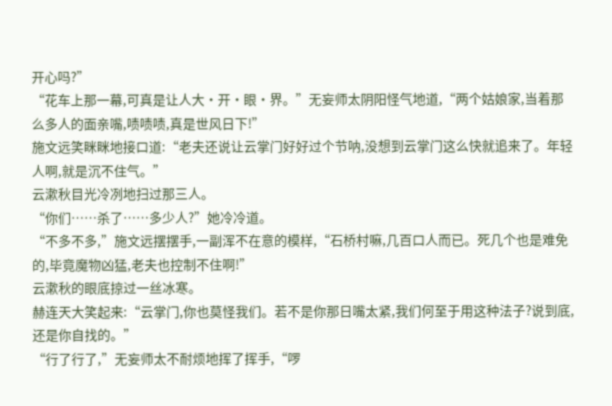开心吗?”
“花车上那一幕,可真是让人大·开·眼·界。”无妄师太阴阳怪气地道,“两个姑娘家,当着那么多人的面亲嘴,啧啧啧,真是世风日下!”
施文远笑眯眯地接口道:“老夫还说让云掌门好好过个节呐,没想到云掌门这么快就追来了。年轻人啊,就是沉不住气。”
云漱秋目光冷冽地扫过那三人。
“你们……杀了……多少人?”她冷冷道。
“不多不多,”施文远摆摆手,一副浑不在意的模样,“石桥村嘛,几百口人而已。死几个也是难免的,毕竟魔物凶猛,老夫也控制不住啊!”
云漱秋的眼底掠过一丝冰寒。
赫连天大笑起来:“云掌门,你也莫怪我们。若不是你那日嘴太紧,我们何至于用这种法子?说到底,还是你自找的。”
“行了行了,”无妄师太不耐烦地挥了挥手,“啰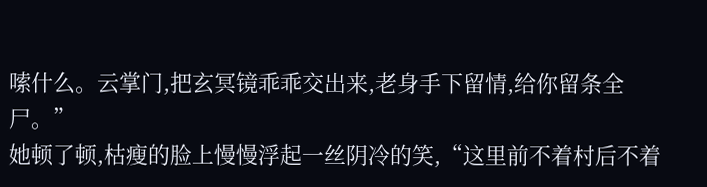嗦什么。云掌门,把玄冥镜乖乖交出来,老身手下留情,给你留条全尸。”
她顿了顿,枯瘦的脸上慢慢浮起一丝阴冷的笑,“这里前不着村后不着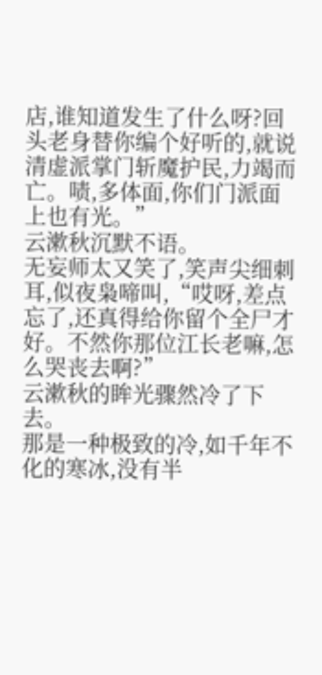店,谁知道发生了什么呀?回头老身替你编个好听的,就说清虚派掌门斩魔护民,力竭而亡。啧,多体面,你们门派面上也有光。”
云漱秋沉默不语。
无妄师太又笑了,笑声尖细刺耳,似夜枭啼叫,“哎呀,差点忘了,还真得给你留个全尸才好。不然你那位江长老嘛,怎么哭丧去啊?”
云漱秋的眸光骤然冷了下去。
那是一种极致的冷,如千年不化的寒冰,没有半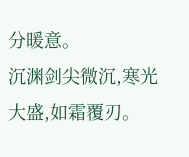分暖意。
沉渊剑尖微沉,寒光大盛,如霜覆刃。